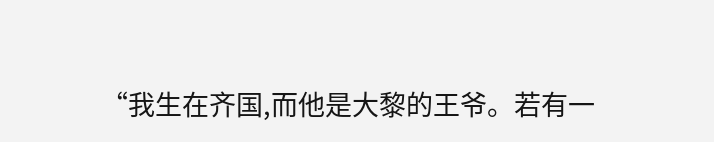“我生在齐国,而他是大黎的王爷。若有一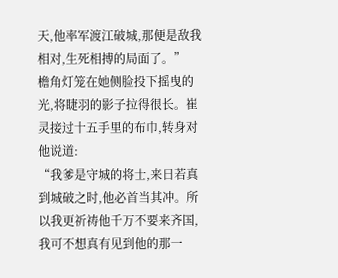天,他率军渡江破城,那便是敌我相对,生死相搏的局面了。”
檐角灯笼在她侧脸投下摇曳的光,将睫羽的影子拉得很长。崔灵接过十五手里的布巾,转身对他说道:
“我爹是守城的将士,来日若真到城破之时,他必首当其冲。所以我更祈祷他千万不要来齐国,我可不想真有见到他的那一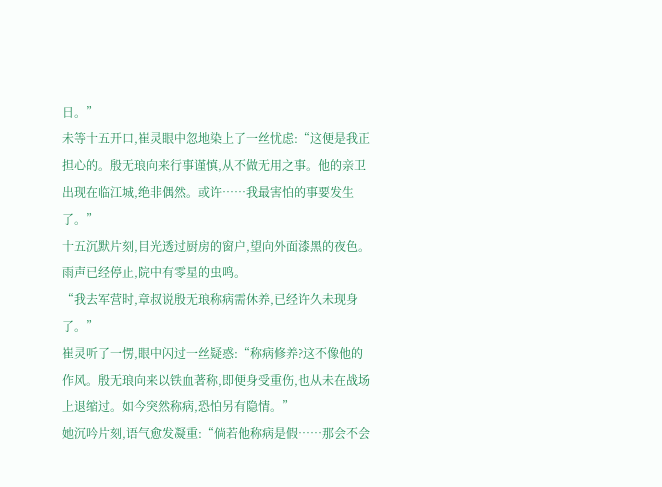日。”
未等十五开口,崔灵眼中忽地染上了一丝忧虑:“这便是我正担心的。殷无琅向来行事谨慎,从不做无用之事。他的亲卫出现在临江城,绝非偶然。或许……我最害怕的事要发生了。”
十五沉默片刻,目光透过厨房的窗户,望向外面漆黑的夜色。雨声已经停止,院中有零星的虫鸣。
“我去军营时,章叔说殷无琅称病需休养,已经许久未现身了。”
崔灵听了一愣,眼中闪过一丝疑惑:“称病修养?这不像他的作风。殷无琅向来以铁血著称,即便身受重伤,也从未在战场上退缩过。如今突然称病,恐怕另有隐情。”
她沉吟片刻,语气愈发凝重:“倘若他称病是假……那会不会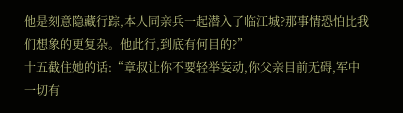他是刻意隐藏行踪,本人同亲兵一起潜入了临江城?那事情恐怕比我们想象的更复杂。他此行,到底有何目的?”
十五截住她的话:“章叔让你不要轻举妄动,你父亲目前无碍,军中一切有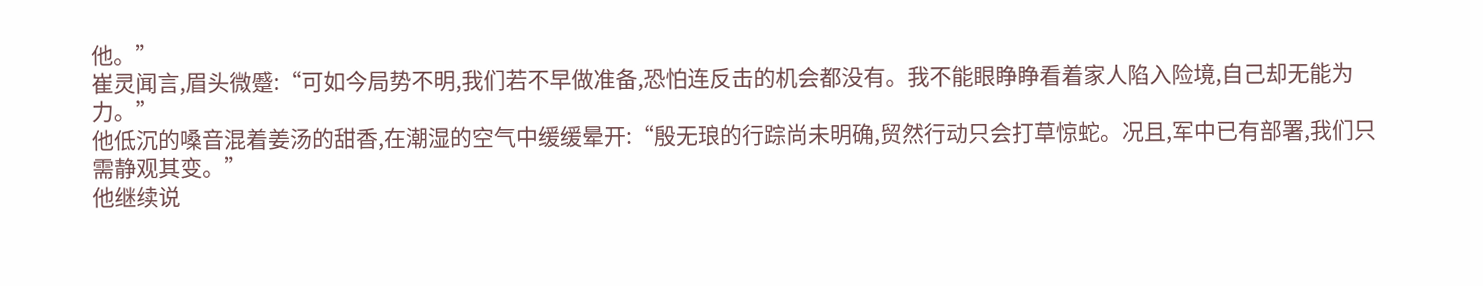他。”
崔灵闻言,眉头微蹙:“可如今局势不明,我们若不早做准备,恐怕连反击的机会都没有。我不能眼睁睁看着家人陷入险境,自己却无能为力。”
他低沉的嗓音混着姜汤的甜香,在潮湿的空气中缓缓晕开:“殷无琅的行踪尚未明确,贸然行动只会打草惊蛇。况且,军中已有部署,我们只需静观其变。”
他继续说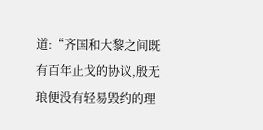道:“齐国和大黎之间既有百年止戈的协议,殷无琅便没有轻易毁约的理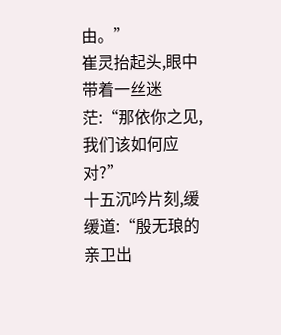由。”
崔灵抬起头,眼中带着一丝迷茫:“那依你之见,我们该如何应对?”
十五沉吟片刻,缓缓道:“殷无琅的亲卫出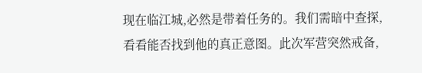现在临江城,必然是带着任务的。我们需暗中查探,看看能否找到他的真正意图。此次军营突然戒备,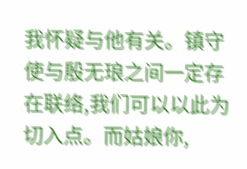我怀疑与他有关。镇守使与殷无琅之间一定存在联络,我们可以以此为切入点。而姑娘你,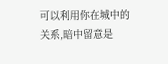可以利用你在城中的关系,暗中留意是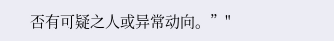否有可疑之人或异常动向。”"